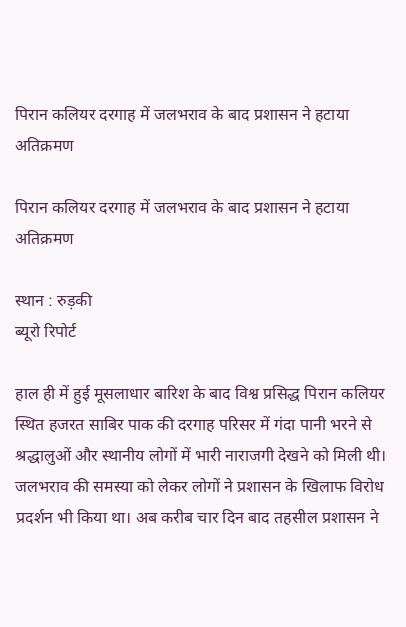पिरान कलियर दरगाह में जलभराव के बाद प्रशासन ने हटाया अतिक्रमण

पिरान कलियर दरगाह में जलभराव के बाद प्रशासन ने हटाया अतिक्रमण

स्थान : रुड़की
ब्यूरो रिपोर्ट

हाल ही में हुई मूसलाधार बारिश के बाद विश्व प्रसिद्ध पिरान कलियर स्थित हजरत साबिर पाक की दरगाह परिसर में गंदा पानी भरने से श्रद्धालुओं और स्थानीय लोगों में भारी नाराजगी देखने को मिली थी। जलभराव की समस्या को लेकर लोगों ने प्रशासन के खिलाफ विरोध प्रदर्शन भी किया था। अब करीब चार दिन बाद तहसील प्रशासन ने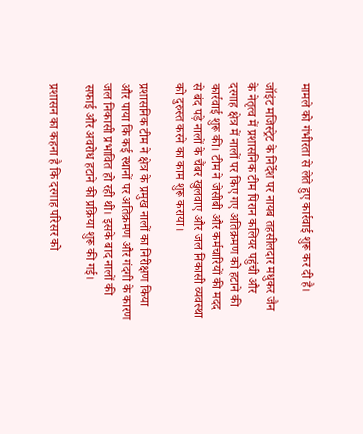मामले को गंभीरता से लेते हुए कार्रवाई शुरू कर दी है।

जॉइंट मजिस्ट्रेट के निर्देश पर नायब तहसीलदार मधुकर जैन के नेतृत्व में प्रशासनिक टीम पिरान कलियर पहुंची और दरगाह क्षेत्र में नालों पर किए गए अतिक्रमण को हटाने की कार्रवाई शुरू की। टीम ने जेसीबी और कर्मचारियों की मदद से बंद पड़े नालों के चैंबर खुलवाए और जल निकासी व्यवस्था को दुरुस्त करने का काम शुरू कराया।

प्रशासनिक टीम ने क्षेत्र के प्रमुख नालों का निरीक्षण किया और पाया कि कई स्थानों पर अतिक्रमण और गंदगी के कारण जल निकासी प्रभावित हो रही थी। इसके बाद नालों की सफाई और अवरोध हटाने की प्रक्रिया शुरू की गई।

प्रशासन का कहना है कि दरगाह परिसर को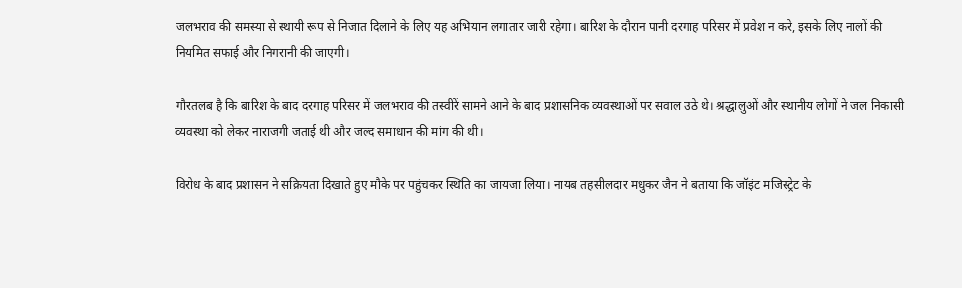जलभराव की समस्या से स्थायी रूप से निजात दिलाने के लिए यह अभियान लगातार जारी रहेगा। बारिश के दौरान पानी दरगाह परिसर में प्रवेश न करे, इसके लिए नालों की नियमित सफाई और निगरानी की जाएगी।

गौरतलब है कि बारिश के बाद दरगाह परिसर में जलभराव की तस्वीरें सामने आने के बाद प्रशासनिक व्यवस्थाओं पर सवाल उठे थे। श्रद्धालुओं और स्थानीय लोगों ने जल निकासी व्यवस्था को लेकर नाराजगी जताई थी और जल्द समाधान की मांग की थी।

विरोध के बाद प्रशासन ने सक्रियता दिखाते हुए मौके पर पहुंचकर स्थिति का जायजा लिया। नायब तहसीलदार मधुकर जैन ने बताया कि जॉइंट मजिस्ट्रेट के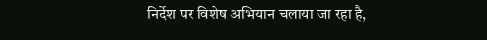निर्देश पर विशेष अभियान चलाया जा रहा है,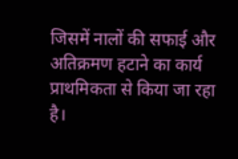जिसमें नालों की सफाई और अतिक्रमण हटाने का कार्य प्राथमिकता से किया जा रहा है।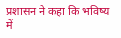प्रशासन ने कहा कि भविष्य में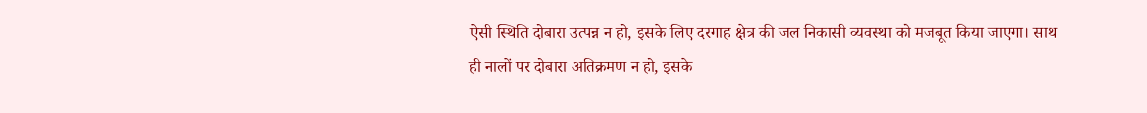ऐसी स्थिति दोबारा उत्पन्न न हो, इसके लिए दरगाह क्षेत्र की जल निकासी व्यवस्था को मजबूत किया जाएगा। साथ ही नालों पर दोबारा अतिक्रमण न हो, इसके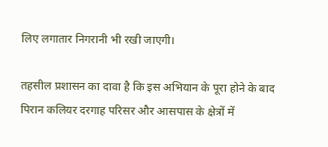लिए लगातार निगरानी भी रखी जाएगी।

तहसील प्रशासन का दावा है कि इस अभियान के पूरा होने के बाद पिरान कलियर दरगाह परिसर और आसपास के क्षेत्रों में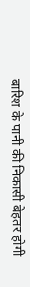बारिश के पानी की निकासी बेहतर होगी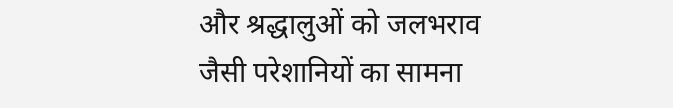और श्रद्धालुओं को जलभराव जैसी परेशानियों का सामना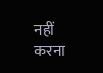नहीं करना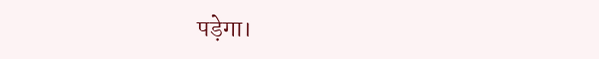पड़ेगा।